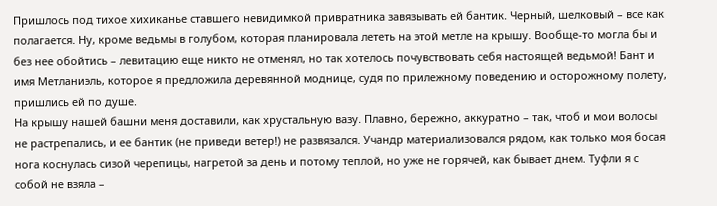Пришлось под тихое хихиканье ставшего невидимкой привратника завязывать ей бантик. Черный, шелковый – все как полагается. Ну, кроме ведьмы в голубом, которая планировала лететь на этой метле на крышу. Вообще-то могла бы и без нее обойтись – левитацию еще никто не отменял, но так хотелось почувствовать себя настоящей ведьмой! Бант и имя Метланиэль, которое я предложила деревянной моднице, судя по прилежному поведению и осторожному полету, пришлись ей по душе.
На крышу нашей башни меня доставили, как хрустальную вазу. Плавно, бережно, аккуратно – так, чтоб и мои волосы не растрепались, и ее бантик (не приведи ветер!) не развязался. Учандр материализовался рядом, как только моя босая нога коснулась сизой черепицы, нагретой за день и потому теплой, но уже не горячей, как бывает днем. Туфли я с собой не взяла –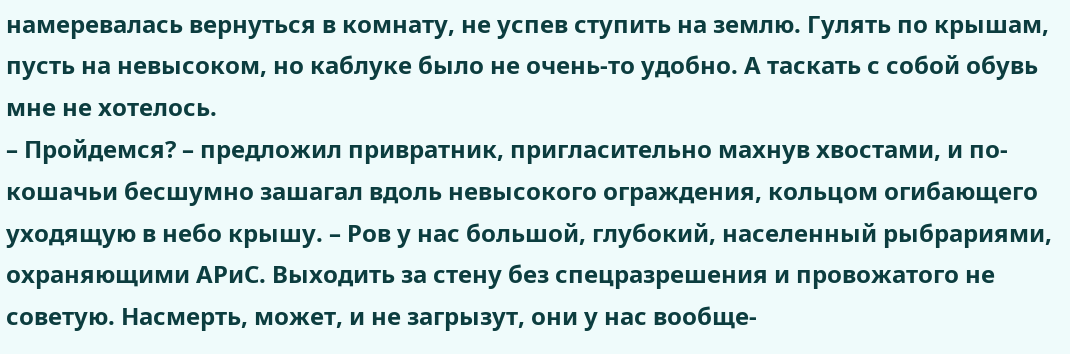намеревалась вернуться в комнату, не успев ступить на землю. Гулять по крышам, пусть на невысоком, но каблуке было не очень-то удобно. А таскать с собой обувь мне не хотелось.
– Пройдемся? – предложил привратник, пригласительно махнув хвостами, и по-кошачьи бесшумно зашагал вдоль невысокого ограждения, кольцом огибающего уходящую в небо крышу. – Ров у нас большой, глубокий, населенный рыбрариями, охраняющими АРиС. Выходить за стену без спецразрешения и провожатого не советую. Насмерть, может, и не загрызут, они у нас вообще-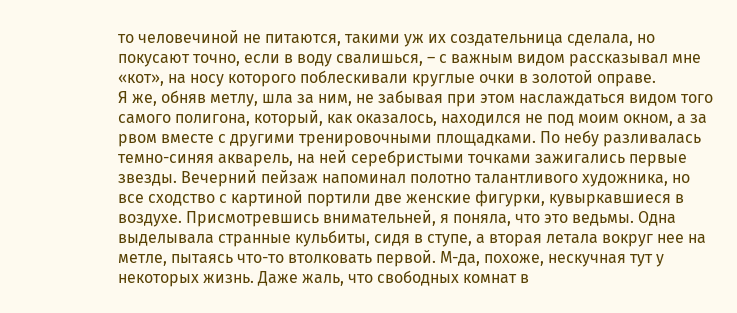то человечиной не питаются, такими уж их создательница сделала, но покусают точно, если в воду свалишься, – с важным видом рассказывал мне «кот», на носу которого поблескивали круглые очки в золотой оправе.
Я же, обняв метлу, шла за ним, не забывая при этом наслаждаться видом того самого полигона, который, как оказалось, находился не под моим окном, а за рвом вместе с другими тренировочными площадками. По небу разливалась темно-синяя акварель, на ней серебристыми точками зажигались первые звезды. Вечерний пейзаж напоминал полотно талантливого художника, но все сходство с картиной портили две женские фигурки, кувыркавшиеся в воздухе. Присмотревшись внимательней, я поняла, что это ведьмы. Одна выделывала странные кульбиты, сидя в ступе, а вторая летала вокруг нее на метле, пытаясь что-то втолковать первой. М-да, похоже, нескучная тут у некоторых жизнь. Даже жаль, что свободных комнат в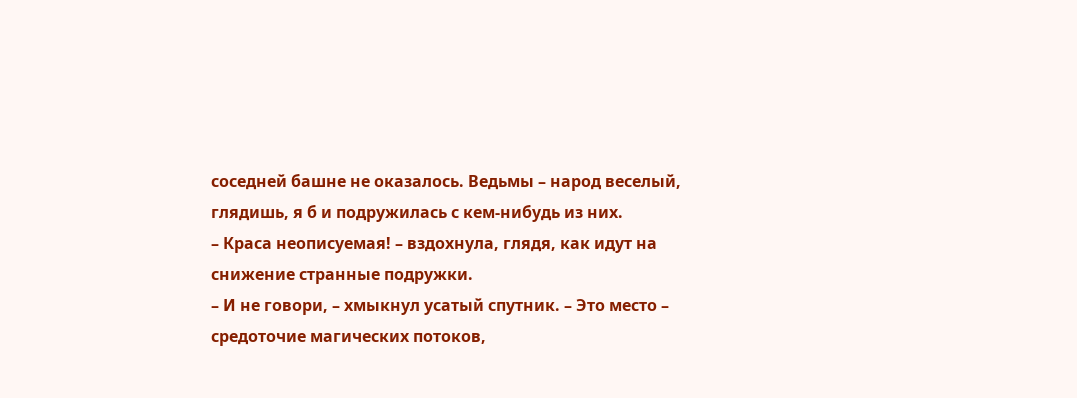соседней башне не оказалось. Ведьмы – народ веселый, глядишь, я б и подружилась с кем-нибудь из них.
– Краса неописуемая! – вздохнула, глядя, как идут на снижение странные подружки.
– И не говори, – хмыкнул усатый спутник. – Это место – средоточие магических потоков,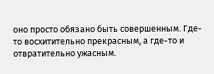оно просто обязано быть совершенным. Где-то восхитительно прекрасным, а где-то и отвратительно ужасным.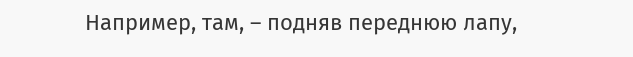Например, там, – подняв переднюю лапу,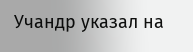Учандр указал на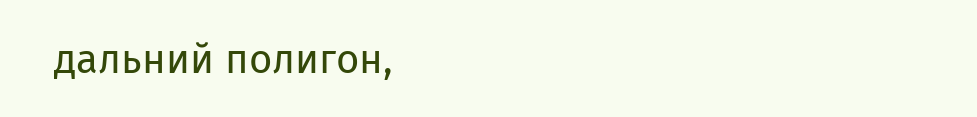дальний полигон,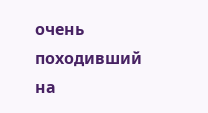очень походивший на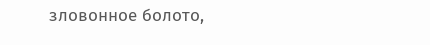зловонное болото,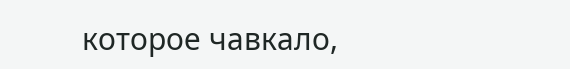которое чавкало,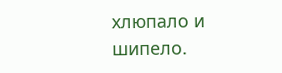хлюпало и шипело.